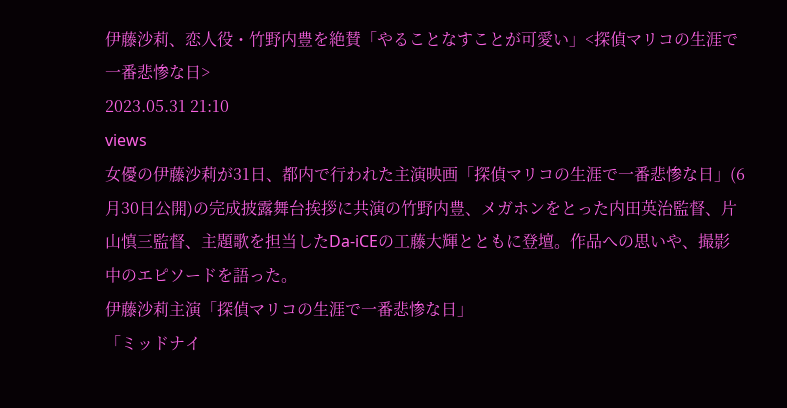伊藤沙莉、恋人役・竹野内豊を絶賛「やることなすことが可愛い」<探偵マリコの生涯で一番悲惨な日>
2023.05.31 21:10
views
女優の伊藤沙莉が31日、都内で行われた主演映画「探偵マリコの生涯で一番悲惨な日」(6月30日公開)の完成披露舞台挨拶に共演の竹野内豊、メガホンをとった内田英治監督、片山慎三監督、主題歌を担当したDa-iCEの工藤大輝とともに登壇。作品への思いや、撮影中のエピソードを語った。
伊藤沙莉主演「探偵マリコの生涯で一番悲惨な日」
「ミッドナイ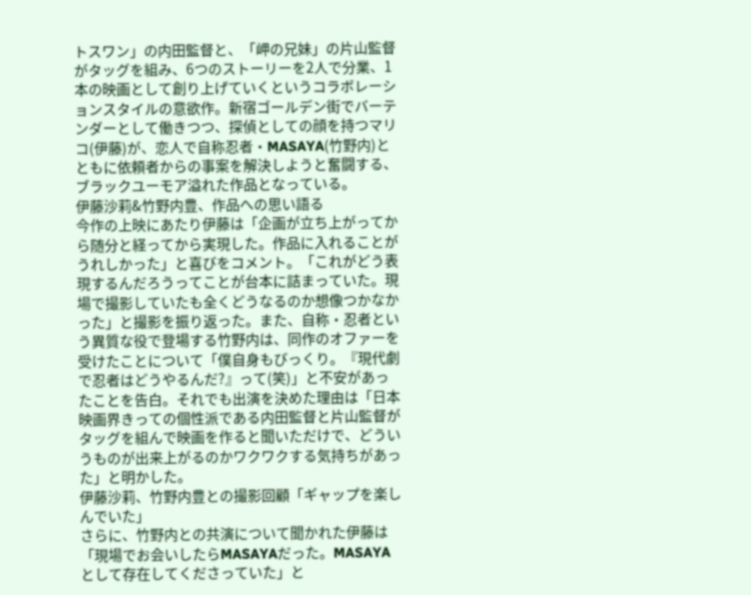トスワン」の内田監督と、「岬の兄妹」の片山監督がタッグを組み、6つのストーリーを2人で分業、1本の映画として創り上げていくというコラボレーションスタイルの意欲作。新宿ゴールデン街でバーテンダーとして働きつつ、探偵としての顔を持つマリコ(伊藤)が、恋人で自称忍者・MASAYA(竹野内)とともに依頼者からの事案を解決しようと奮闘する、ブラックユーモア溢れた作品となっている。
伊藤沙莉&竹野内豊、作品への思い語る
今作の上映にあたり伊藤は「企画が立ち上がってから随分と経ってから実現した。作品に入れることがうれしかった」と喜びをコメント。「これがどう表現するんだろうってことが台本に詰まっていた。現場で撮影していたも全くどうなるのか想像つかなかった」と撮影を振り返った。また、自称・忍者という異質な役で登場する竹野内は、同作のオファーを受けたことについて「僕自身もびっくり。『現代劇で忍者はどうやるんだ?』って(笑)」と不安があったことを告白。それでも出演を決めた理由は「日本映画界きっての個性派である内田監督と片山監督がタッグを組んで映画を作ると聞いただけで、どういうものが出来上がるのかワクワクする気持ちがあった」と明かした。
伊藤沙莉、竹野内豊との撮影回顧「ギャップを楽しんでいた」
さらに、竹野内との共演について聞かれた伊藤は「現場でお会いしたらMASAYAだった。MASAYAとして存在してくださっていた」と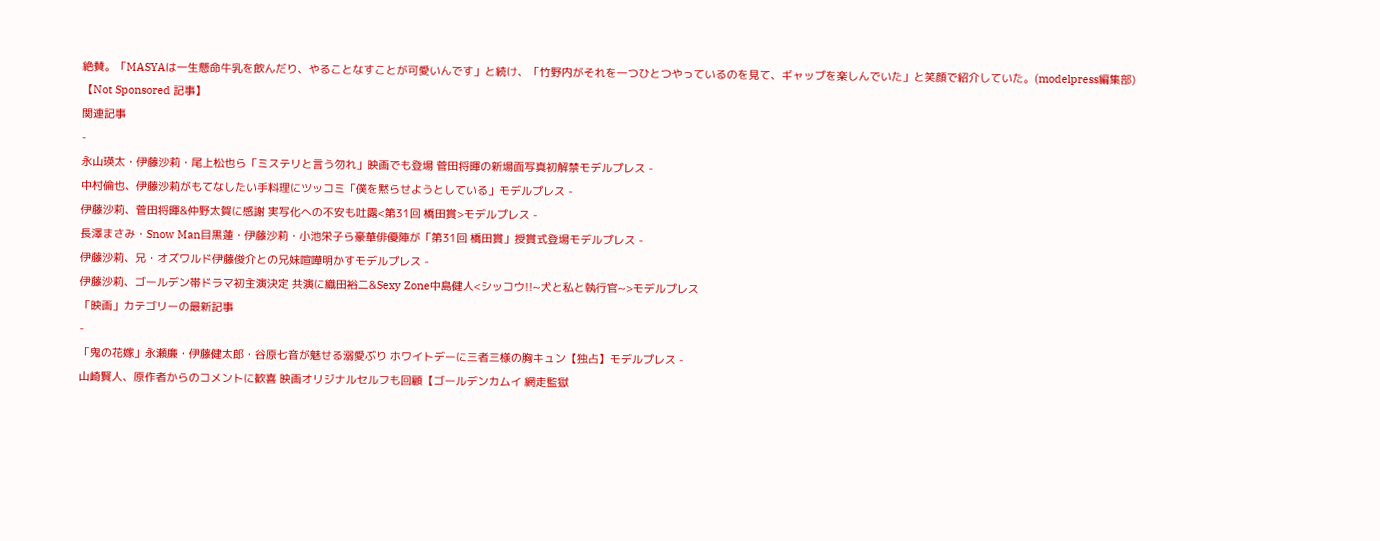絶賛。「MASYAは一生懸命牛乳を飲んだり、やることなすことが可愛いんです」と続け、「竹野内がそれを一つひとつやっているのを見て、ギャップを楽しんでいた」と笑顔で紹介していた。(modelpress編集部)
【Not Sponsored 記事】
関連記事
-
永山瑛太・伊藤沙莉・尾上松也ら「ミステリと言う勿れ」映画でも登場 菅田将暉の新場面写真初解禁モデルプレス -
中村倫也、伊藤沙莉がもてなしたい手料理にツッコミ「僕を黙らせようとしている」モデルプレス -
伊藤沙莉、菅田将暉&仲野太賀に感謝 実写化への不安も吐露<第31回 橋田賞>モデルプレス -
長澤まさみ・Snow Man目黒蓮・伊藤沙莉・小池栄子ら豪華俳優陣が「第31回 橋田賞」授賞式登場モデルプレス -
伊藤沙莉、兄・オズワルド伊藤俊介との兄妹喧嘩明かすモデルプレス -
伊藤沙莉、ゴールデン帯ドラマ初主演決定 共演に織田裕二&Sexy Zone中島健人<シッコウ!!~犬と私と執行官~>モデルプレス
「映画」カテゴリーの最新記事
-
「鬼の花嫁」永瀬廉・伊藤健太郎・谷原七音が魅せる溺愛ぶり ホワイトデーに三者三様の胸キュン【独占】モデルプレス -
山崎賢人、原作者からのコメントに歓喜 映画オリジナルセルフも回顧【ゴールデンカムイ 網走監獄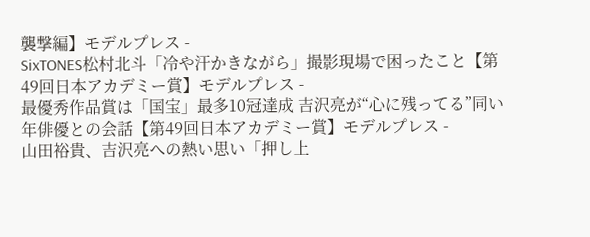襲撃編】モデルプレス -
SixTONES松村北斗「冷や汗かきながら」撮影現場で困ったこと【第49回日本アカデミー賞】モデルプレス -
最優秀作品賞は「国宝」最多10冠達成 吉沢亮が“心に残ってる”同い年俳優との会話【第49回日本アカデミー賞】モデルプレス -
山田裕貴、吉沢亮への熱い思い「押し上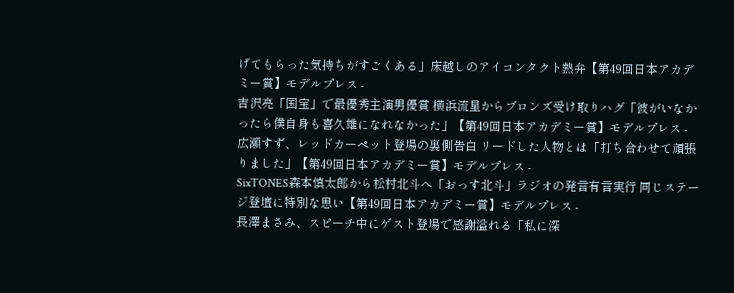げてもらった気持ちがすごくある」床越しのアイコンタクト熱弁【第49回日本アカデミー賞】モデルプレス -
吉沢亮「国宝」で最優秀主演男優賞 横浜流星からブロンズ受け取りハグ「彼がいなかったら僕自身も喜久雄になれなかった」【第49回日本アカデミー賞】モデルプレス -
広瀬すず、レッドカーペット登場の裏側告白 リードした人物とは「打ち合わせて頑張りました」【第49回日本アカデミー賞】モデルプレス -
SixTONES森本慎太郎から松村北斗へ「おっす北斗」ラジオの発言有言実行 同じステージ登壇に特別な思い【第49回日本アカデミー賞】モデルプレス -
長澤まさみ、スピーチ中にゲスト登場で感謝溢れる「私に深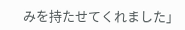みを持たせてくれました」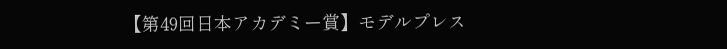【第49回日本アカデミー賞】モデルプレス